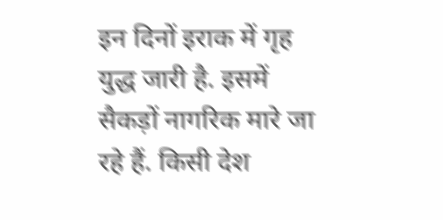इन दिनों इराक में गृह युद्ध जारी है. इसमें सैकड़ों नागरिक मारे जा रहे हैं. किसी देश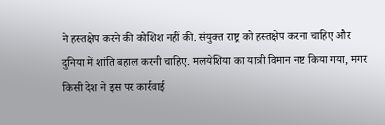ने हस्तक्षेप करने की कोशिश नहीं की. संयुक्त राष्ट्र को हस्तक्षेप करना चाहिए और दुनिया में शांति बहाल करनी चाहिए. मलयेशिया का यात्री विमान नष्ट किया गया, मगर किसी देश ने इस पर कार्रवाई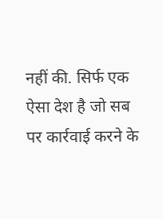नहीं की. सिर्फ एक ऐसा देश है जो सब पर कार्रवाई करने के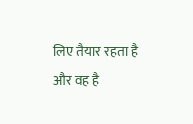लिए तैयार रहता है और वह है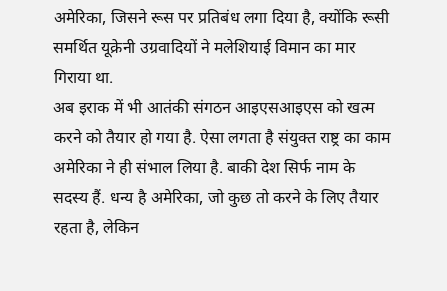अमेरिका, जिसने रूस पर प्रतिबंध लगा दिया है, क्योंकि रूसी समर्थित यूक्रेनी उग्रवादियों ने मलेशियाई विमान का मार गिराया था.
अब इराक में भी आतंकी संगठन आइएसआइएस को खत्म करने को तैयार हो गया है. ऐसा लगता है संयुक्त राष्ट्र का काम अमेरिका ने ही संभाल लिया है. बाकी देश सिर्फ नाम के सदस्य हैं. धन्य है अमेरिका, जो कुछ तो करने के लिए तैयार रहता है, लेकिन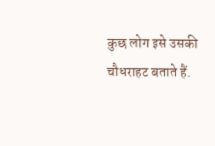कुछ लोग इसे उसकी चौधराहट बताते हैं.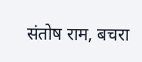संतोष राम, बचरा